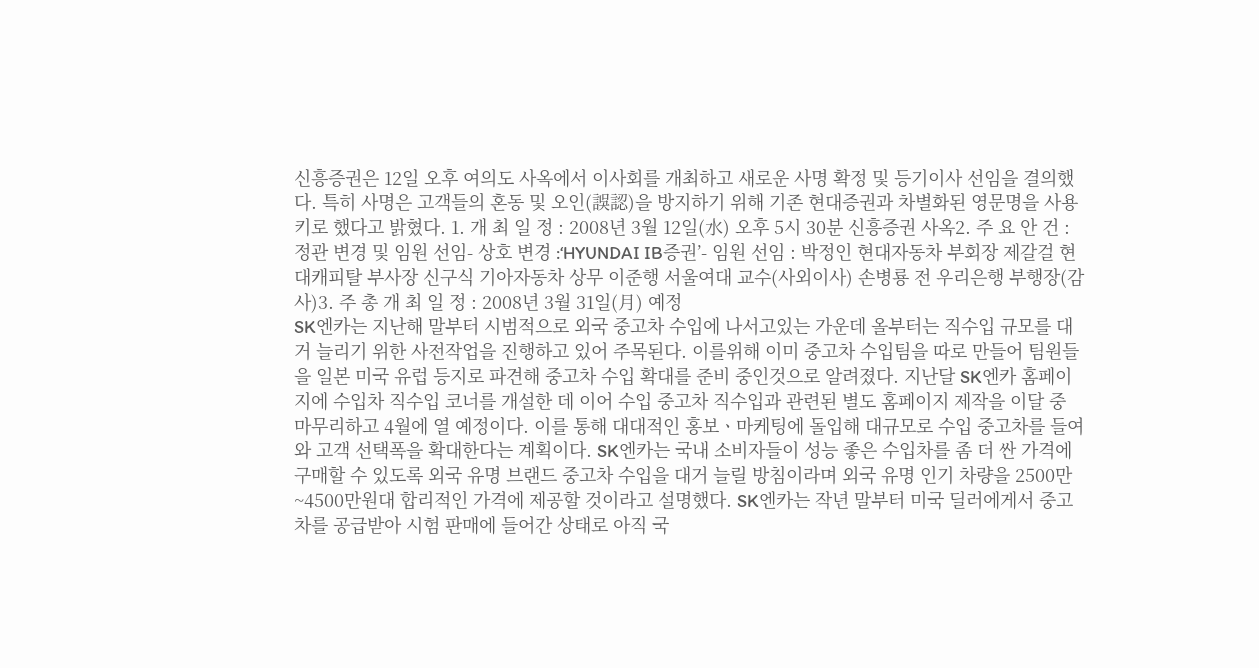신흥증권은 12일 오후 여의도 사옥에서 이사회를 개최하고 새로운 사명 확정 및 등기이사 선임을 결의했다. 특히 사명은 고객들의 혼동 및 오인(誤認)을 방지하기 위해 기존 현대증권과 차별화된 영문명을 사용키로 했다고 밝혔다. 1. 개 최 일 정 : 2008년 3월 12일(水) 오후 5시 30분 신흥증권 사옥2. 주 요 안 건 : 정관 변경 및 임원 선임- 상호 변경 :‘HYUNDAI IB증권’- 임원 선임 : 박정인 현대자동차 부회장 제갈걸 현대캐피탈 부사장 신구식 기아자동차 상무 이준행 서울여대 교수(사외이사) 손병룡 전 우리은행 부행장(감사)3. 주 총 개 최 일 정 : 2008년 3월 31일(月) 예정
SK엔카는 지난해 말부터 시범적으로 외국 중고차 수입에 나서고있는 가운데 올부터는 직수입 규모를 대거 늘리기 위한 사전작업을 진행하고 있어 주목된다. 이를위해 이미 중고차 수입팀을 따로 만들어 팀원들을 일본 미국 유럽 등지로 파견해 중고차 수입 확대를 준비 중인것으로 알려졌다. 지난달 SK엔카 홈페이지에 수입차 직수입 코너를 개설한 데 이어 수입 중고차 직수입과 관련된 별도 홈페이지 제작을 이달 중 마무리하고 4월에 열 예정이다. 이를 통해 대대적인 홍보ㆍ마케팅에 돌입해 대규모로 수입 중고차를 들여와 고객 선택폭을 확대한다는 계획이다. SK엔카는 국내 소비자들이 성능 좋은 수입차를 좀 더 싼 가격에 구매할 수 있도록 외국 유명 브랜드 중고차 수입을 대거 늘릴 방침이라며 외국 유명 인기 차량을 2500만~4500만원대 합리적인 가격에 제공할 것이라고 설명했다. SK엔카는 작년 말부터 미국 딜러에게서 중고차를 공급받아 시험 판매에 들어간 상태로 아직 국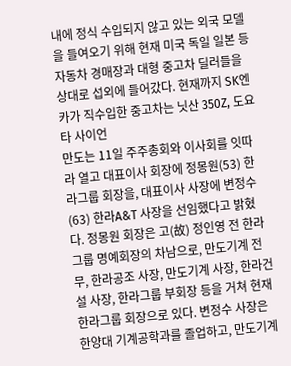내에 정식 수입되지 않고 있는 외국 모델을 들여오기 위해 현재 미국 독일 일본 등 자동차 경매장과 대형 중고차 딜러들을 상대로 섭외에 들어갔다. 현재까지 SK엔카가 직수입한 중고차는 닛산 350Z, 도요타 사이언
만도는 11일 주주총회와 이사회를 잇따라 열고 대표이사 회장에 정몽원(53) 한라그룹 회장을, 대표이사 사장에 변정수(63) 한라A&T 사장을 선임했다고 밝혔다. 정몽원 회장은 고(故) 정인영 전 한라그룹 명예회장의 차남으로, 만도기계 전무, 한라공조 사장, 만도기계 사장, 한라건설 사장, 한라그룹 부회장 등을 거쳐 현재 한라그룹 회장으로 있다. 변정수 사장은 한양대 기계공학과를 졸업하고, 만도기계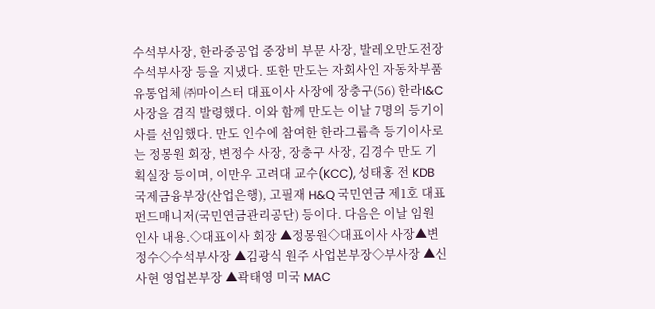수석부사장, 한라중공업 중장비 부문 사장, 발레오만도전장 수석부사장 등을 지냈다. 또한 만도는 자회사인 자동차부품 유통업체 ㈜마이스터 대표이사 사장에 장충구(56) 한라I&C 사장을 겸직 발령했다. 이와 함께 만도는 이날 7명의 등기이사를 선임했다. 만도 인수에 참여한 한라그룹측 등기이사로는 정몽원 회장, 변정수 사장, 장충구 사장, 김경수 만도 기획실장 등이며, 이만우 고려대 교수(KCC), 성태홍 전 KDB 국제금융부장(산업은행), 고필재 H&Q 국민연금 제1호 대표 펀드매니저(국민연금관리공단) 등이다. 다음은 이날 임원 인사 내용.◇대표이사 회장 ▲정몽원◇대표이사 사장▲변정수◇수석부사장 ▲김광식 원주 사업본부장◇부사장 ▲신사현 영업본부장 ▲곽태영 미국 MAC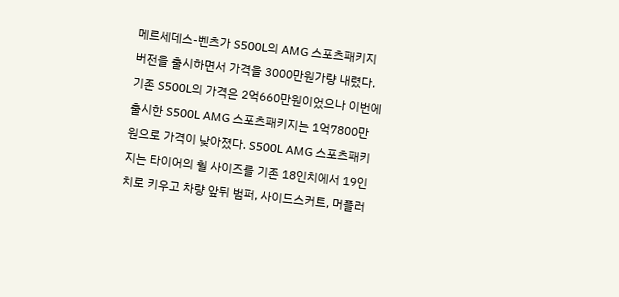메르세데스-벤츠가 S500L의 AMG 스포츠패키지 버전을 출시하면서 가격을 3000만원가량 내렸다. 기존 S500L의 가격은 2억660만원이었으나 이번에 출시한 S500L AMG 스포츠패키지는 1억7800만원으로 가격이 낮아졌다. S500L AMG 스포츠패키지는 타이어의 휠 사이즈를 기존 18인치에서 19인치로 키우고 차량 앞뒤 범퍼, 사이드스커트, 머플러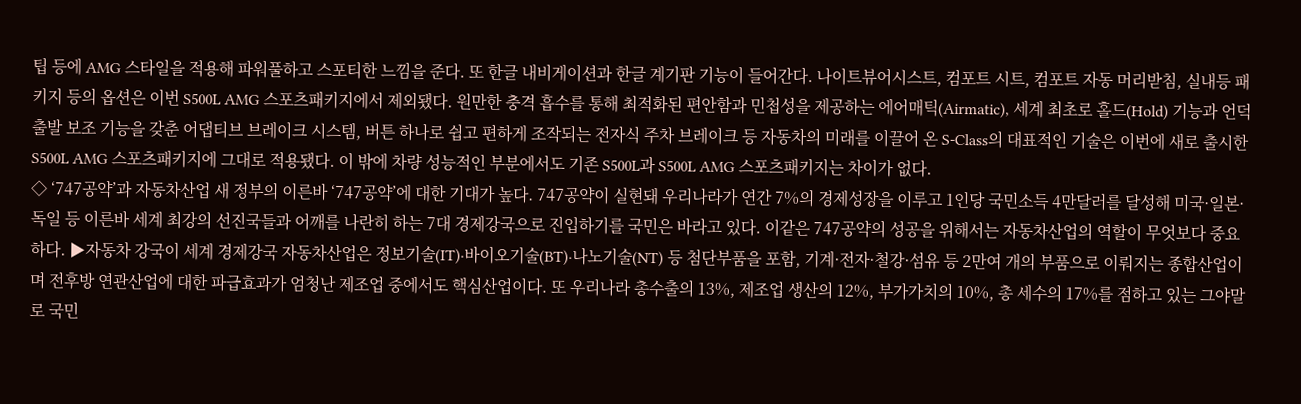팁 등에 AMG 스타일을 적용해 파워풀하고 스포티한 느낌을 준다. 또 한글 내비게이션과 한글 계기판 기능이 들어간다. 나이트뷰어시스트, 컴포트 시트, 컴포트 자동 머리받침, 실내등 패키지 등의 옵션은 이번 S500L AMG 스포츠패키지에서 제외됐다. 원만한 충격 흡수를 통해 최적화된 편안함과 민첩성을 제공하는 에어매틱(Airmatic), 세계 최초로 홀드(Hold) 기능과 언덕 출발 보조 기능을 갖춘 어댑티브 브레이크 시스템, 버튼 하나로 쉽고 편하게 조작되는 전자식 주차 브레이크 등 자동차의 미래를 이끌어 온 S-Class의 대표적인 기술은 이번에 새로 출시한 S500L AMG 스포츠패키지에 그대로 적용됐다. 이 밖에 차량 성능적인 부분에서도 기존 S500L과 S500L AMG 스포츠패키지는 차이가 없다.
◇ ‘747공약’과 자동차산업 새 정부의 이른바 ‘747공약’에 대한 기대가 높다. 747공약이 실현돼 우리나라가 연간 7%의 경제성장을 이루고 1인당 국민소득 4만달러를 달성해 미국·일본·독일 등 이른바 세계 최강의 선진국들과 어깨를 나란히 하는 7대 경제강국으로 진입하기를 국민은 바라고 있다. 이같은 747공약의 성공을 위해서는 자동차산업의 역할이 무엇보다 중요하다. ▶자동차 강국이 세계 경제강국 자동차산업은 정보기술(IT)·바이오기술(BT)·나노기술(NT) 등 첨단부품을 포함, 기계·전자·철강·섬유 등 2만여 개의 부품으로 이뤄지는 종합산업이며 전후방 연관산업에 대한 파급효과가 엄청난 제조업 중에서도 핵심산업이다. 또 우리나라 총수출의 13%, 제조업 생산의 12%, 부가가치의 10%, 총 세수의 17%를 점하고 있는 그야말로 국민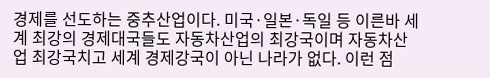경제를 선도하는 중추산업이다. 미국·일본·독일 등 이른바 세계 최강의 경제대국들도 자동차산업의 최강국이며 자동차산업 최강국치고 세계 경제강국이 아닌 나라가 없다. 이런 점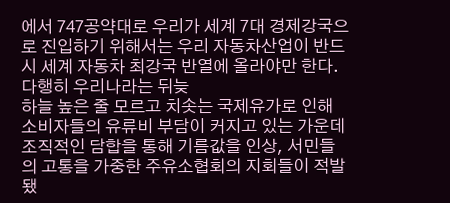에서 747공약대로 우리가 세계 7대 경제강국으로 진입하기 위해서는 우리 자동차산업이 반드시 세계 자동차 최강국 반열에 올라야만 한다. 다행히 우리나라는 뒤늦
하늘 높은 줄 모르고 치솟는 국제유가로 인해 소비자들의 유류비 부담이 커지고 있는 가운데 조직적인 담합을 통해 기름값을 인상, 서민들의 고통을 가중한 주유소협회의 지회들이 적발됐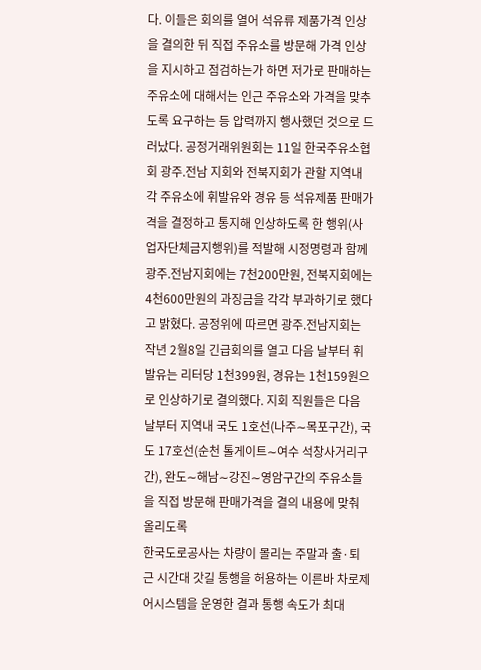다. 이들은 회의를 열어 석유류 제품가격 인상을 결의한 뒤 직접 주유소를 방문해 가격 인상을 지시하고 점검하는가 하면 저가로 판매하는 주유소에 대해서는 인근 주유소와 가격을 맞추도록 요구하는 등 압력까지 행사했던 것으로 드러났다. 공정거래위원회는 11일 한국주유소협회 광주.전남 지회와 전북지회가 관할 지역내 각 주유소에 휘발유와 경유 등 석유제품 판매가격을 결정하고 통지해 인상하도록 한 행위(사업자단체금지행위)를 적발해 시정명령과 함께 광주.전남지회에는 7천200만원, 전북지회에는 4천600만원의 과징금을 각각 부과하기로 했다고 밝혔다. 공정위에 따르면 광주.전남지회는 작년 2월8일 긴급회의를 열고 다음 날부터 휘발유는 리터당 1천399원, 경유는 1천159원으로 인상하기로 결의했다. 지회 직원들은 다음 날부터 지역내 국도 1호선(나주∼목포구간), 국도 17호선(순천 톨게이트∼여수 석창사거리구간), 완도∼해남∼강진∼영암구간의 주유소들을 직접 방문해 판매가격을 결의 내용에 맞춰 올리도록
한국도로공사는 차량이 몰리는 주말과 출·퇴근 시간대 갓길 통행을 허용하는 이른바 차로제어시스템을 운영한 결과 통행 속도가 최대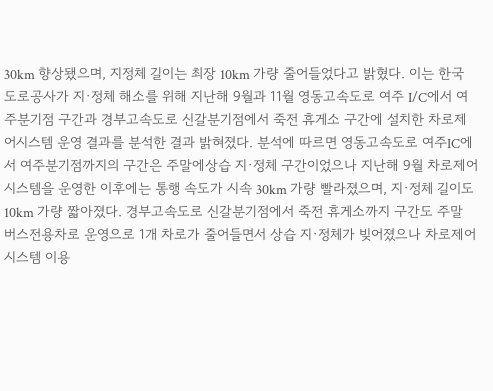30km 향상됐으며, 지정체 길이는 최장 10km 가량 줄어들었다고 밝혔다. 이는 한국도로공사가 지·정체 해소를 위해 지난해 9월과 11월 영동고속도로 여주 I/C에서 여주분기점 구간과 경부고속도로 신갈분기점에서 죽전 휴게소 구간에 설치한 차로제어시스템 운영 결과를 분석한 결과 밝혀졌다. 분석에 따르면 영동고속도로 여주IC에서 여주분기점까지의 구간은 주말에상습 지·정체 구간이었으나 지난해 9월 차로제어시스템을 운영한 이후에는 통행 속도가 시속 30km 가량 빨라졌으며, 지·정체 길이도 10km 가량 짧아졌다. 경부고속도로 신갈분기점에서 죽전 휴게소까지 구간도 주말 버스전용차로 운영으로 1개 차로가 줄어들면서 상습 지·정체가 빚어졌으나 차로제어시스템 이용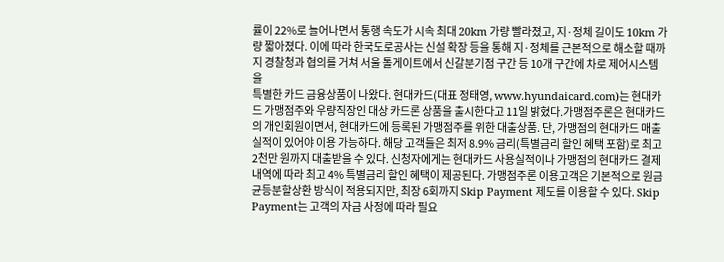률이 22%로 늘어나면서 통행 속도가 시속 최대 20km 가량 빨라졌고, 지·정체 길이도 10km 가량 짧아졌다. 이에 따라 한국도로공사는 신설 확장 등을 통해 지·정체를 근본적으로 해소할 때까지 경찰청과 협의를 거쳐 서울 톨게이트에서 신갈분기점 구간 등 10개 구간에 차로 제어시스템을
특별한 카드 금융상품이 나왔다. 현대카드(대표 정태영, www.hyundaicard.com)는 현대카드 가맹점주와 우량직장인 대상 카드론 상품을 출시한다고 11일 밝혔다.가맹점주론은 현대카드의 개인회원이면서, 현대카드에 등록된 가맹점주를 위한 대출상품. 단, 가맹점의 현대카드 매출 실적이 있어야 이용 가능하다. 해당 고객들은 최저 8.9% 금리(특별금리 할인 혜택 포함)로 최고 2천만 원까지 대출받을 수 있다. 신청자에게는 현대카드 사용실적이나 가맹점의 현대카드 결제내역에 따라 최고 4% 특별금리 할인 혜택이 제공된다. 가맹점주론 이용고객은 기본적으로 원금균등분할상환 방식이 적용되지만, 최장 6회까지 Skip Payment 제도를 이용할 수 있다. Skip Payment는 고객의 자금 사정에 따라 필요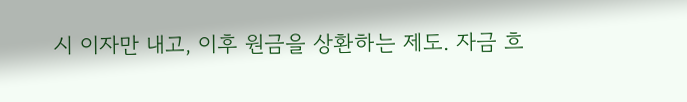시 이자만 내고, 이후 원금을 상환하는 제도. 자금 흐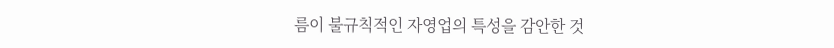름이 불규칙적인 자영업의 특성을 감안한 것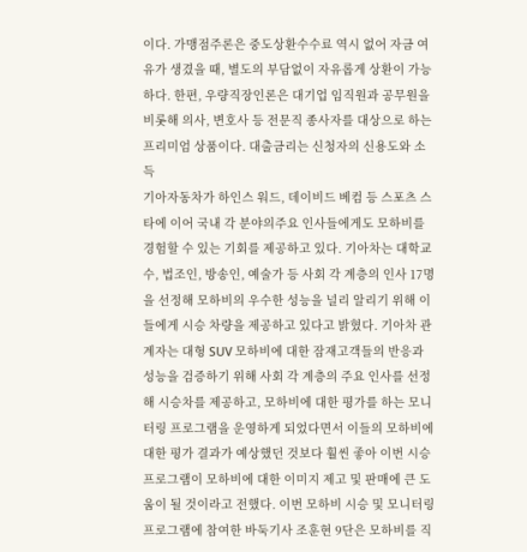이다. 가맹점주론은 중도상환수수료 역시 없어 자금 여유가 생겼을 때, 별도의 부담없이 자유롭게 상환이 가능하다. 한편, 우량직장인론은 대기업 임직원과 공무원을 비롯해 의사, 변호사 등 전문직 종사자를 대상으로 하는 프리미엄 상품이다. 대출금리는 신청자의 신용도와 소득
기아자동차가 하인스 워드, 데이비드 베컴 등 스포츠 스타에 이어 국내 각 분야의주요 인사들에게도 모하비를 경험할 수 있는 기회를 제공하고 있다. 기아차는 대학교수, 법조인, 방송인, 예술가 등 사회 각 계층의 인사 17명을 선정해 모하비의 우수한 성능을 널리 알리기 위해 이들에게 시승 차량을 제공하고 있다고 밝혔다. 기아차 관계자는 대형 SUV 모하비에 대한 잠재고객들의 반응과 성능을 검증하기 위해 사회 각 계층의 주요 인사를 선정해 시승차를 제공하고, 모하비에 대한 평가를 하는 모니터링 프로그램을 운영하게 되었다면서 이들의 모하비에 대한 평가 결과가 예상했던 것보다 훨씬 좋아 이번 시승 프로그램이 모하비에 대한 이미지 제고 및 판매에 큰 도움이 될 것이라고 전했다. 이번 모하비 시승 및 모니터링 프로그램에 참여한 바둑기사 조훈현 9단은 모하비를 직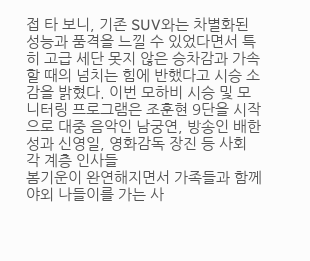접 타 보니, 기존 SUV와는 차별화된 성능과 품격을 느낄 수 있었다면서 특히 고급 세단 못지 않은 승차감과 가속할 때의 넘치는 힘에 반했다고 시승 소감을 밝혔다. 이번 모하비 시승 및 모니터링 프로그램은 조훈현 9단을 시작으로 대중 음악인 남궁연, 방송인 배한성과 신영일, 영화감독 장진 등 사회 각 계층 인사들
봄기운이 완연해지면서 가족들과 함께 야외 나들이를 가는 사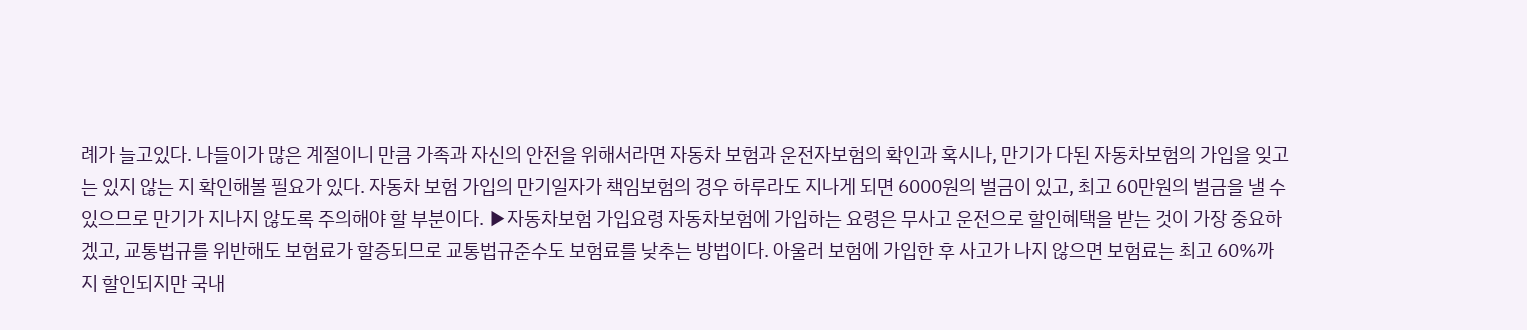례가 늘고있다. 나들이가 많은 계절이니 만큼 가족과 자신의 안전을 위해서라면 자동차 보험과 운전자보험의 확인과 혹시나, 만기가 다된 자동차보험의 가입을 잊고는 있지 않는 지 확인해볼 필요가 있다. 자동차 보험 가입의 만기일자가 책임보험의 경우 하루라도 지나게 되면 6000원의 벌금이 있고, 최고 60만원의 벌금을 낼 수 있으므로 만기가 지나지 않도록 주의해야 할 부분이다. ▶자동차보험 가입요령 자동차보험에 가입하는 요령은 무사고 운전으로 할인혜택을 받는 것이 가장 중요하겠고, 교통법규를 위반해도 보험료가 할증되므로 교통법규준수도 보험료를 낮추는 방법이다. 아울러 보험에 가입한 후 사고가 나지 않으면 보험료는 최고 60%까지 할인되지만 국내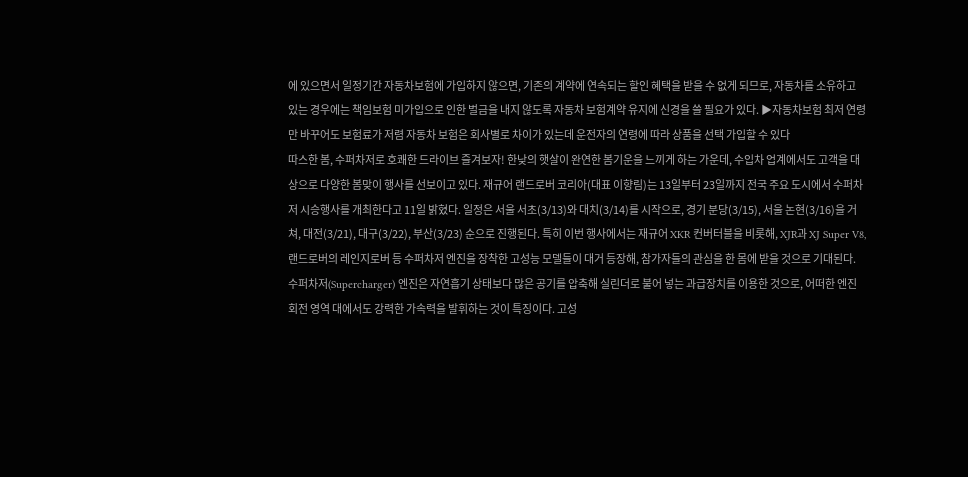에 있으면서 일정기간 자동차보험에 가입하지 않으면, 기존의 계약에 연속되는 할인 혜택을 받을 수 없게 되므로, 자동차를 소유하고 있는 경우에는 책임보험 미가입으로 인한 벌금을 내지 않도록 자동차 보험계약 유지에 신경을 쓸 필요가 있다. ▶자동차보험 최저 연령만 바꾸어도 보험료가 저렴 자동차 보험은 회사별로 차이가 있는데 운전자의 연령에 따라 상품을 선택 가입할 수 있다
따스한 봄, 수퍼차저로 호쾌한 드라이브 즐겨보자! 한낮의 햇살이 완연한 봄기운을 느끼게 하는 가운데, 수입차 업계에서도 고객을 대상으로 다양한 봄맞이 행사를 선보이고 있다. 재규어 랜드로버 코리아(대표 이향림)는 13일부터 23일까지 전국 주요 도시에서 수퍼차저 시승행사를 개최한다고 11일 밝혔다. 일정은 서울 서초(3/13)와 대치(3/14)를 시작으로, 경기 분당(3/15), 서울 논현(3/16)을 거쳐, 대전(3/21), 대구(3/22), 부산(3/23) 순으로 진행된다. 특히 이번 행사에서는 재규어 XKR 컨버터블을 비롯해, XJR과 XJ Super V8, 랜드로버의 레인지로버 등 수퍼차저 엔진을 장착한 고성능 모델들이 대거 등장해, 참가자들의 관심을 한 몸에 받을 것으로 기대된다. 수퍼차저(Supercharger) 엔진은 자연흡기 상태보다 많은 공기를 압축해 실린더로 불어 넣는 과급장치를 이용한 것으로, 어떠한 엔진회전 영역 대에서도 강력한 가속력을 발휘하는 것이 특징이다. 고성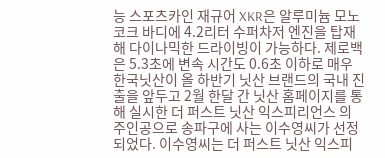능 스포츠카인 재규어 XKR은 알루미늄 모노코크 바디에 4.2리터 수퍼차저 엔진을 탑재해 다이나믹한 드라이빙이 가능하다. 제로백은 5.3초에 변속 시간도 0.6초 이하로 매우
한국닛산이 올 하반기 닛산 브랜드의 국내 진출을 앞두고 2월 한달 간 닛산 홈페이지를 통해 실시한 더 퍼스트 닛산 익스피리언스 의 주인공으로 송파구에 사는 이수영씨가 선정되었다. 이수영씨는 더 퍼스트 닛산 익스피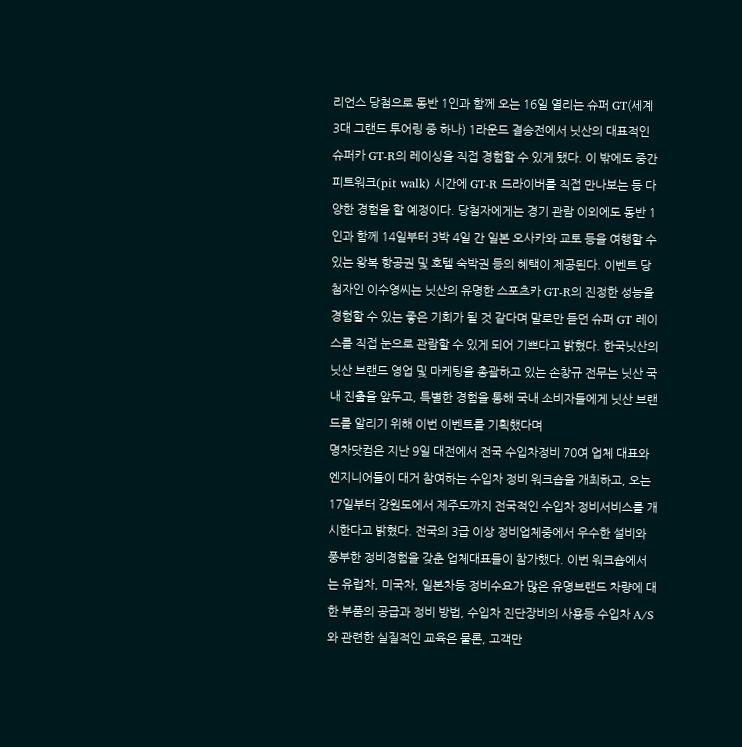리언스 당첨으로 동반 1인과 함께 오는 16일 열리는 슈퍼 GT(세계 3대 그랜드 투어링 중 하나) 1라운드 결승전에서 닛산의 대표적인 슈퍼카 GT-R의 레이싱을 직접 경험할 수 있게 됐다. 이 밖에도 중간 피트워크(pit walk) 시간에 GT-R 드라이버를 직접 만나보는 등 다양한 경험을 할 예정이다. 당첨자에게는 경기 관람 이외에도 동반 1인과 함께 14일부터 3박 4일 간 일본 오사카와 교토 등을 여행할 수 있는 왕복 항공권 및 호텔 숙박권 등의 혜택이 제공된다. 이벤트 당첨자인 이수영씨는 닛산의 유명한 스포츠카 GT-R의 진정한 성능을 경험할 수 있는 좋은 기회가 될 것 같다며 말로만 듣던 슈퍼 GT 레이스를 직접 눈으로 관람할 수 있게 되어 기쁘다고 밝혔다. 한국닛산의 닛산 브랜드 영업 및 마케팅을 총괄하고 있는 손창규 전무는 닛산 국내 진출을 앞두고, 특별한 경험을 통해 국내 소비자들에게 닛산 브랜드를 알리기 위해 이번 이벤트를 기획했다며
명차닷컴은 지난 9일 대전에서 전국 수입차정비 70여 업체 대표와 엔지니어들이 대거 참여하는 수입차 정비 워크숍을 개최하고, 오는 17일부터 강원도에서 제주도까지 전국적인 수입차 정비서비스를 개시한다고 밝혔다. 전국의 3급 이상 정비업체중에서 우수한 설비와 풍부한 정비경험을 갖춘 업체대표들이 참가했다. 이번 워크숍에서는 유럽차, 미국차, 일본차등 정비수요가 많은 유명브랜드 차량에 대한 부품의 공급과 정비 방법, 수입차 진단장비의 사용등 수입차 A/S와 관련한 실질적인 교육은 물론, 고객만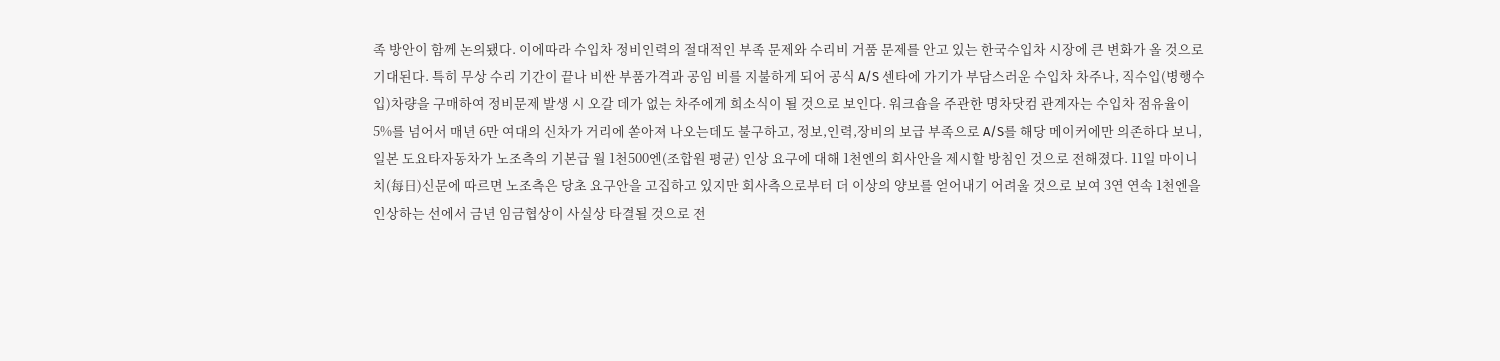족 방안이 함께 논의됐다. 이에따라 수입차 정비인력의 절대적인 부족 문제와 수리비 거품 문제를 안고 있는 한국수입차 시장에 큰 변화가 올 것으로 기대된다. 특히 무상 수리 기간이 끝나 비싼 부품가격과 공임 비를 지불하게 되어 공식 A/S 센타에 가기가 부담스러운 수입차 차주나, 직수입(병행수입)차량을 구매하여 정비문제 발생 시 오갈 데가 없는 차주에게 희소식이 될 것으로 보인다. 워크숍을 주관한 명차닷컴 관계자는 수입차 점유율이 5%를 넘어서 매년 6만 여대의 신차가 거리에 쏟아져 나오는데도 불구하고, 정보,인력,장비의 보급 부족으로 A/S를 해당 메이커에만 의존하다 보니,
일본 도요타자동차가 노조측의 기본급 월 1천500엔(조합원 평균) 인상 요구에 대해 1천엔의 회사안을 제시할 방침인 것으로 전해졌다. 11일 마이니치(每日)신문에 따르면 노조측은 당초 요구안을 고집하고 있지만 회사측으로부터 더 이상의 양보를 얻어내기 어려울 것으로 보여 3연 연속 1천엔을 인상하는 선에서 금년 임금협상이 사실상 타결될 것으로 전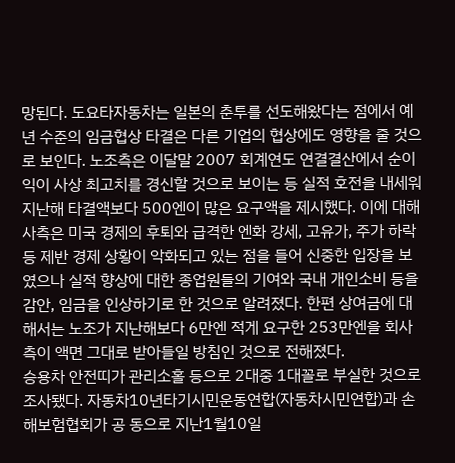망된다. 도요타자동차는 일본의 춘투를 선도해왔다는 점에서 예년 수준의 임금협상 타결은 다른 기업의 협상에도 영향을 줄 것으로 보인다. 노조측은 이달말 2007 회계연도 연결결산에서 순이익이 사상 최고치를 경신할 것으로 보이는 등 실적 호전을 내세워 지난해 타결액보다 500엔이 많은 요구액을 제시했다. 이에 대해 사측은 미국 경제의 후퇴와 급격한 엔화 강세, 고유가, 주가 하락 등 제반 경제 상황이 악화되고 있는 점을 들어 신중한 입장을 보였으나 실적 향상에 대한 종업원들의 기여와 국내 개인소비 등을 감안, 임금을 인상하기로 한 것으로 알려졌다. 한편 상여금에 대해서는 노조가 지난해보다 6만엔 적게 요구한 253만엔을 회사측이 액면 그대로 받아들일 방침인 것으로 전해졌다.
승용차 안전띠가 관리소홀 등으로 2대중 1대꼴로 부실한 것으로 조사됐다. 자동차10년타기시민운동연합(자동차시민연합)과 손해보험협회가 공 동으로 지난1월10일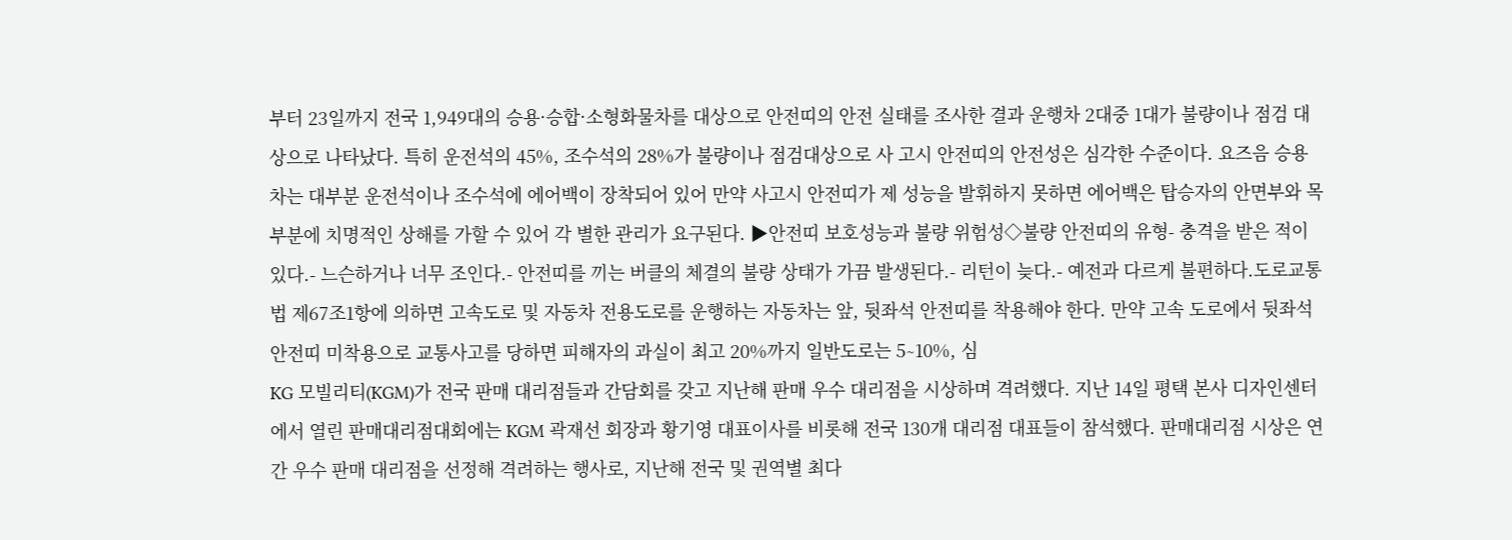부터 23일까지 전국 1,949대의 승용·승합·소형화물차를 대상으로 안전띠의 안전 실태를 조사한 결과 운행차 2대중 1대가 불량이나 점검 대상으로 나타났다. 특히 운전석의 45%, 조수석의 28%가 불량이나 점검대상으로 사 고시 안전띠의 안전성은 심각한 수준이다. 요즈음 승용차는 대부분 운전석이나 조수석에 에어백이 장착되어 있어 만약 사고시 안전띠가 제 성능을 발휘하지 못하면 에어백은 탑승자의 안면부와 목 부분에 치명적인 상해를 가할 수 있어 각 별한 관리가 요구된다. ▶안전띠 보호성능과 불량 위험성◇불량 안전띠의 유형- 충격을 받은 적이 있다.- 느슨하거나 너무 조인다.- 안전띠를 끼는 버클의 체결의 불량 상태가 가끔 발생된다.- 리턴이 늦다.- 예전과 다르게 불편하다.도로교통법 제67조1항에 의하면 고속도로 및 자동차 전용도로를 운행하는 자동차는 앞, 뒷좌석 안전띠를 착용해야 한다. 만약 고속 도로에서 뒷좌석 안전띠 미착용으로 교통사고를 당하면 피해자의 과실이 최고 20%까지 일반도로는 5∼10%, 심
KG 모빌리티(KGM)가 전국 판매 대리점들과 간담회를 갖고 지난해 판매 우수 대리점을 시상하며 격려했다. 지난 14일 평택 본사 디자인센터에서 열린 판매대리점대회에는 KGM 곽재선 회장과 황기영 대표이사를 비롯해 전국 130개 대리점 대표들이 참석했다. 판매대리점 시상은 연간 우수 판매 대리점을 선정해 격려하는 행사로, 지난해 전국 및 권역별 최다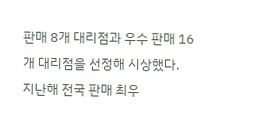판매 8개 대리점과 우수 판매 16개 대리점을 선정해 시상했다. 지난해 전국 판매 최우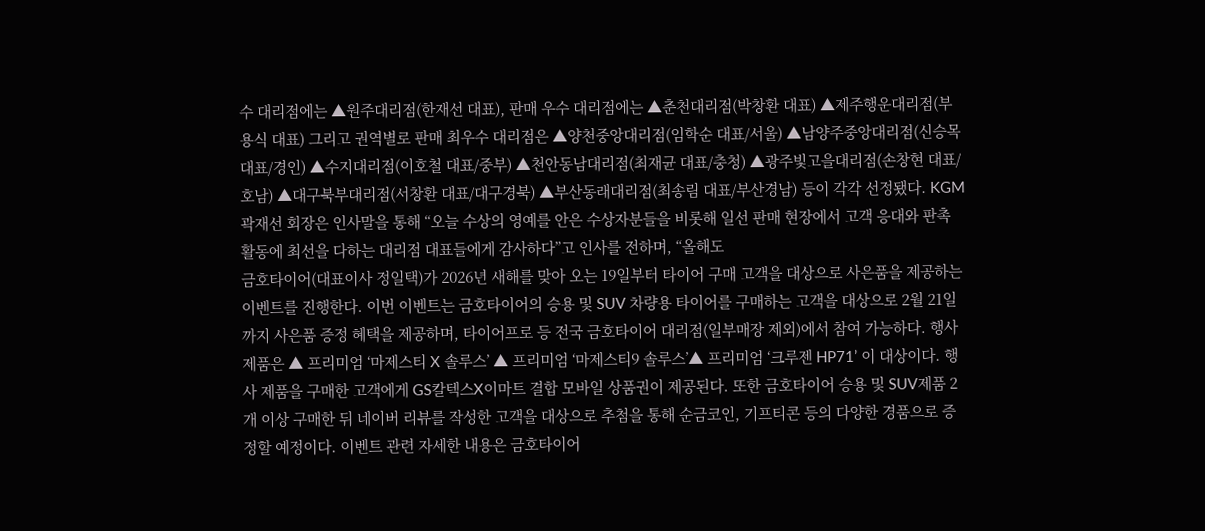수 대리점에는 ▲원주대리점(한재선 대표), 판매 우수 대리점에는 ▲춘천대리점(박창환 대표) ▲제주행운대리점(부용식 대표) 그리고 권역별로 판매 최우수 대리점은 ▲양천중앙대리점(임학순 대표/서울) ▲남양주중앙대리점(신승목 대표/경인) ▲수지대리점(이호철 대표/중부) ▲천안동남대리점(최재균 대표/충청) ▲광주빛고을대리점(손창현 대표/호남) ▲대구북부대리점(서창환 대표/대구경북) ▲부산동래대리점(최송림 대표/부산경남) 등이 각각 선정됐다. KGM 곽재선 회장은 인사말을 통해 “오늘 수상의 영예를 안은 수상자분들을 비롯해 일선 판매 현장에서 고객 응대와 판촉 활동에 최선을 다하는 대리점 대표들에게 감사하다”고 인사를 전하며, “올해도
금호타이어(대표이사 정일택)가 2026년 새해를 맞아 오는 19일부터 타이어 구매 고객을 대상으로 사은품을 제공하는 이벤트를 진행한다. 이번 이벤트는 금호타이어의 승용 및 SUV 차량용 타이어를 구매하는 고객을 대상으로 2월 21일까지 사은품 증정 혜택을 제공하며, 타이어프로 등 전국 금호타이어 대리점(일부매장 제외)에서 참여 가능하다. 행사 제품은 ▲ 프리미엄 ‘마제스티 X 솔루스’ ▲ 프리미엄 ‘마제스티9 솔루스’▲ 프리미엄 ‘크루젠 HP71’ 이 대상이다. 행사 제품을 구매한 고객에게 GS칼텍스X이마트 결합 모바일 상품권이 제공된다. 또한 금호타이어 승용 및 SUV제품 2개 이상 구매한 뒤 네이버 리뷰를 작성한 고객을 대상으로 추첨을 통해 순금코인, 기프티콘 등의 다양한 경품으로 증정할 예정이다. 이벤트 관련 자세한 내용은 금호타이어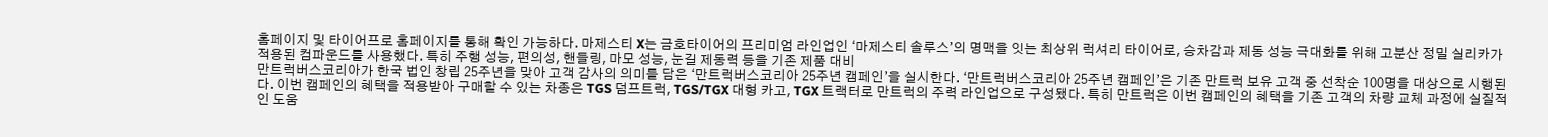홈페이지 및 타이어프로 홈페이지를 통해 확인 가능하다. 마제스티 X는 금호타이어의 프리미엄 라인업인 ‘마제스티 솔루스’의 명맥을 잇는 최상위 럭셔리 타이어로, 승차감과 제동 성능 극대화를 위해 고분산 정밀 실리카가 적용된 컴파운드를 사용했다. 특히 주행 성능, 편의성, 핸들링, 마모 성능, 눈길 제동력 등을 기존 제품 대비
만트럭버스코리아가 한국 법인 창립 25주년을 맞아 고객 감사의 의미를 담은 ‘만트럭버스코리아 25주년 캠페인’을 실시한다. ‘만트럭버스코리아 25주년 캠페인’은 기존 만트럭 보유 고객 중 선착순 100명을 대상으로 시행된다. 이번 캠페인의 혜택을 적용받아 구매할 수 있는 차종은 TGS 덤프트럭, TGS/TGX 대형 카고, TGX 트랙터로 만트럭의 주력 라인업으로 구성됐다. 특히 만트럭은 이번 캠페인의 혜택을 기존 고객의 차량 교체 과정에 실질적인 도움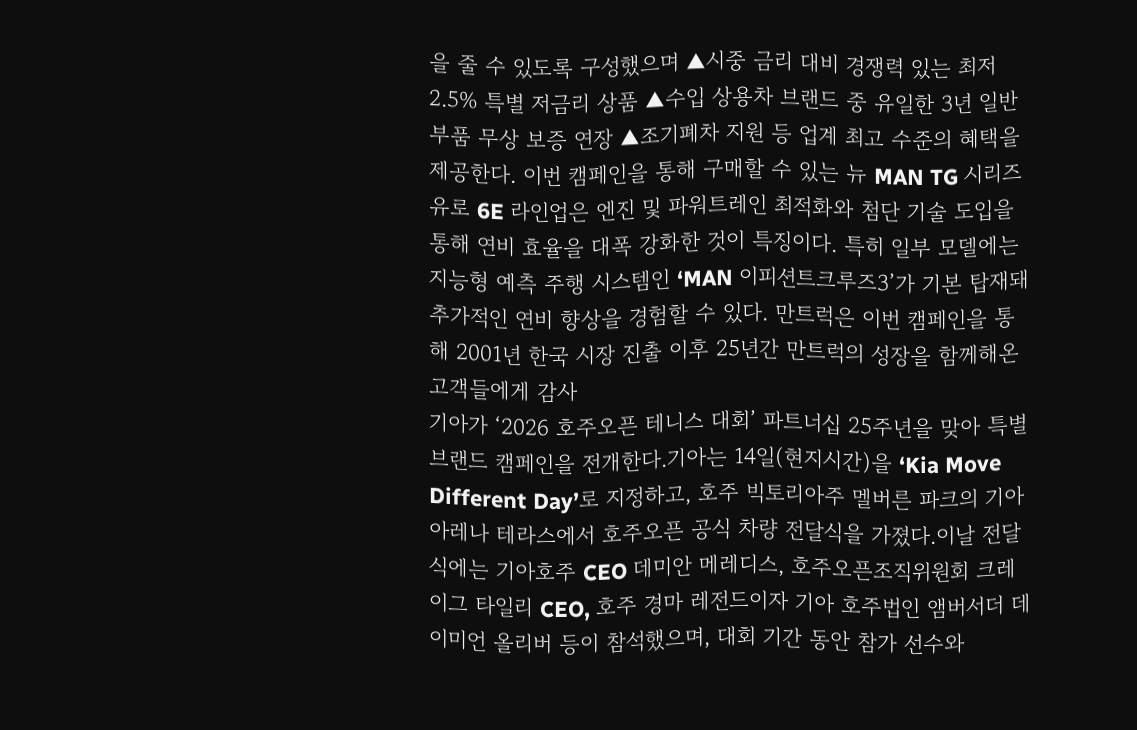을 줄 수 있도록 구성했으며 ▲시중 금리 대비 경쟁력 있는 최저 2.5% 특별 저금리 상품 ▲수입 상용차 브랜드 중 유일한 3년 일반 부품 무상 보증 연장 ▲조기폐차 지원 등 업계 최고 수준의 혜택을 제공한다. 이번 캠페인을 통해 구매할 수 있는 뉴 MAN TG 시리즈 유로 6E 라인업은 엔진 및 파워트레인 최적화와 첨단 기술 도입을 통해 연비 효율을 대폭 강화한 것이 특징이다. 특히 일부 모델에는 지능형 예측 주행 시스템인 ‘MAN 이피션트크루즈3’가 기본 탑재돼 추가적인 연비 향상을 경험할 수 있다. 만트럭은 이번 캠페인을 통해 2001년 한국 시장 진출 이후 25년간 만트럭의 성장을 함께해온 고객들에게 감사
기아가 ‘2026 호주오픈 테니스 대회’ 파트너십 25주년을 맞아 특별 브랜드 캠페인을 전개한다.기아는 14일(현지시간)을 ‘Kia Move Different Day’로 지정하고, 호주 빅토리아주 멜버른 파크의 기아 아레나 테라스에서 호주오픈 공식 차량 전달식을 가졌다.이날 전달식에는 기아호주 CEO 데미안 메레디스, 호주오픈조직위원회 크레이그 타일리 CEO, 호주 경마 레전드이자 기아 호주법인 앰버서더 데이미언 올리버 등이 참석했으며, 대회 기간 동안 참가 선수와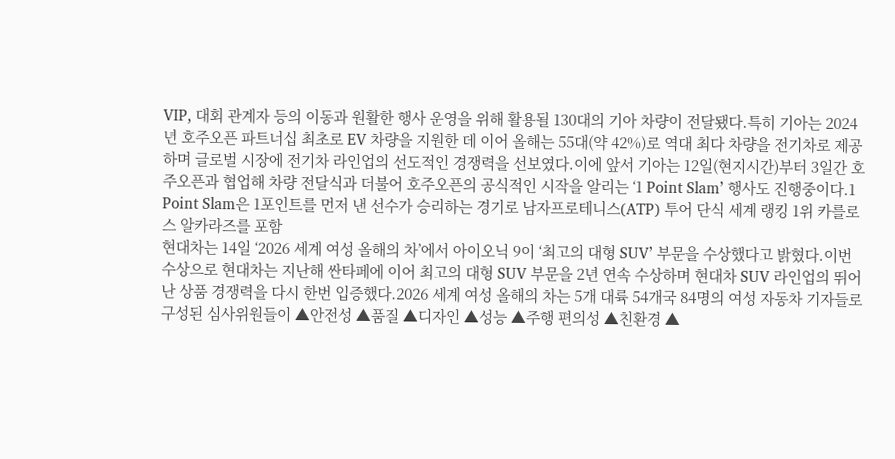VIP, 대회 관계자 등의 이동과 원활한 행사 운영을 위해 활용될 130대의 기아 차량이 전달됐다.특히 기아는 2024년 호주오픈 파트너십 최초로 EV 차량을 지원한 데 이어 올해는 55대(약 42%)로 역대 최다 차량을 전기차로 제공하며 글로벌 시장에 전기차 라인업의 선도적인 경쟁력을 선보였다.이에 앞서 기아는 12일(현지시간)부터 3일간 호주오픈과 협업해 차량 전달식과 더불어 호주오픈의 공식적인 시작을 알리는 ‘1 Point Slam’ 행사도 진행중이다.1 Point Slam은 1포인트를 먼저 낸 선수가 승리하는 경기로 남자프로테니스(ATP) 투어 단식 세계 랭킹 1위 카를로스 알카라즈를 포함
현대차는 14일 ‘2026 세계 여성 올해의 차’에서 아이오닉 9이 ‘최고의 대형 SUV’ 부문을 수상했다고 밝혔다.이번 수상으로 현대차는 지난해 싼타페에 이어 최고의 대형 SUV 부문을 2년 연속 수상하며 현대차 SUV 라인업의 뛰어난 상품 경쟁력을 다시 한번 입증했다.2026 세계 여성 올해의 차는 5개 대륙 54개국 84명의 여성 자동차 기자들로 구성된 심사위원들이 ▲안전성 ▲품질 ▲디자인 ▲성능 ▲주행 편의성 ▲친환경 ▲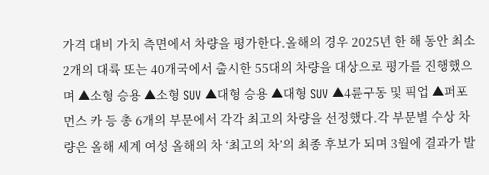가격 대비 가치 측면에서 차량을 평가한다.올해의 경우 2025년 한 해 동안 최소 2개의 대륙 또는 40개국에서 출시한 55대의 차량을 대상으로 평가를 진행했으며 ▲소형 승용 ▲소형 SUV ▲대형 승용 ▲대형 SUV ▲4륜구동 및 픽업 ▲퍼포먼스 카 등 총 6개의 부문에서 각각 최고의 차량을 선정했다.각 부문별 수상 차량은 올해 세계 여성 올해의 차 ‘최고의 차’의 최종 후보가 되며 3월에 결과가 발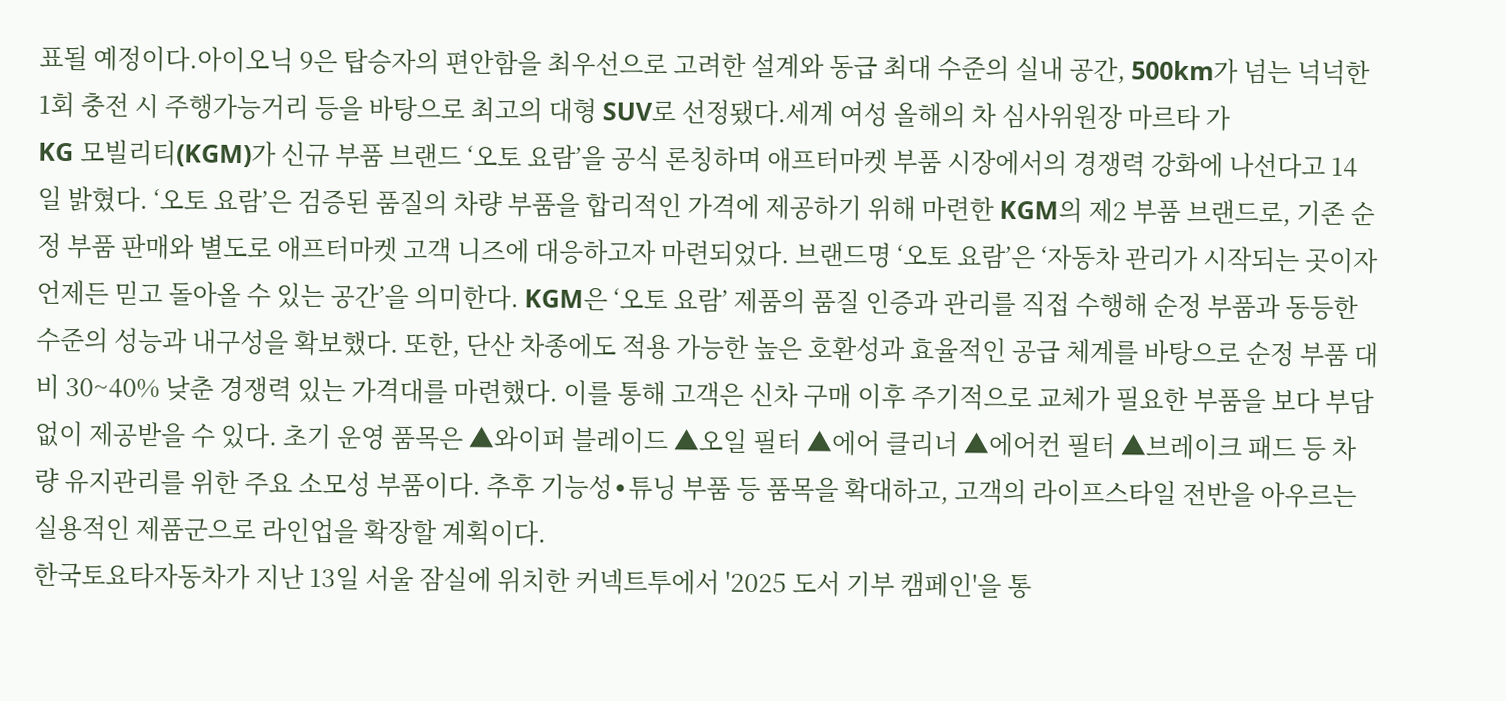표될 예정이다.아이오닉 9은 탑승자의 편안함을 최우선으로 고려한 설계와 동급 최대 수준의 실내 공간, 500km가 넘는 넉넉한 1회 충전 시 주행가능거리 등을 바탕으로 최고의 대형 SUV로 선정됐다.세계 여성 올해의 차 심사위원장 마르타 가
KG 모빌리티(KGM)가 신규 부품 브랜드 ‘오토 요람’을 공식 론칭하며 애프터마켓 부품 시장에서의 경쟁력 강화에 나선다고 14일 밝혔다. ‘오토 요람’은 검증된 품질의 차량 부품을 합리적인 가격에 제공하기 위해 마련한 KGM의 제2 부품 브랜드로, 기존 순정 부품 판매와 별도로 애프터마켓 고객 니즈에 대응하고자 마련되었다. 브랜드명 ‘오토 요람’은 ‘자동차 관리가 시작되는 곳이자 언제든 믿고 돌아올 수 있는 공간’을 의미한다. KGM은 ‘오토 요람’ 제품의 품질 인증과 관리를 직접 수행해 순정 부품과 동등한 수준의 성능과 내구성을 확보했다. 또한, 단산 차종에도 적용 가능한 높은 호환성과 효율적인 공급 체계를 바탕으로 순정 부품 대비 30~40% 낮춘 경쟁력 있는 가격대를 마련했다. 이를 통해 고객은 신차 구매 이후 주기적으로 교체가 필요한 부품을 보다 부담 없이 제공받을 수 있다. 초기 운영 품목은 ▲와이퍼 블레이드 ▲오일 필터 ▲에어 클리너 ▲에어컨 필터 ▲브레이크 패드 등 차량 유지관리를 위한 주요 소모성 부품이다. 추후 기능성∙튜닝 부품 등 품목을 확대하고, 고객의 라이프스타일 전반을 아우르는 실용적인 제품군으로 라인업을 확장할 계획이다.
한국토요타자동차가 지난 13일 서울 잠실에 위치한 커넥트투에서 '2025 도서 기부 캠페인'을 통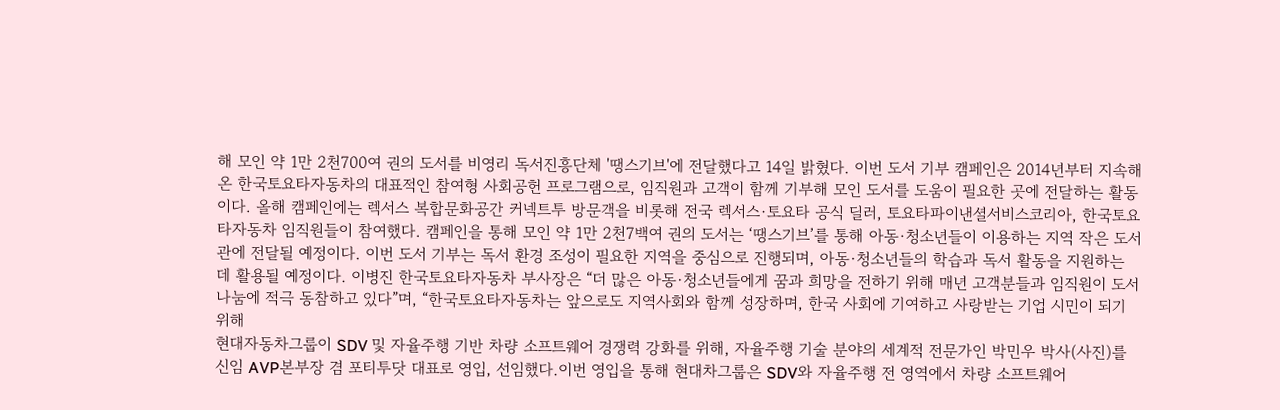해 모인 약 1만 2천700여 권의 도서를 비영리 독서진흥단체 '땡스기브'에 전달했다고 14일 밝혔다. 이번 도서 기부 캠페인은 2014년부터 지속해 온 한국토요타자동차의 대표적인 참여형 사회공헌 프로그램으로, 임직원과 고객이 함께 기부해 모인 도서를 도움이 필요한 곳에 전달하는 활동이다. 올해 캠페인에는 렉서스 복합문화공간 커넥트투 방문객을 비롯해 전국 렉서스·토요타 공식 딜러, 토요타파이낸셜서비스코리아, 한국토요타자동차 임직원들이 참여했다. 캠페인을 통해 모인 약 1만 2천7백여 권의 도서는 ‘땡스기브’를 통해 아동·청소년들이 이용하는 지역 작은 도서관에 전달될 예정이다. 이번 도서 기부는 독서 환경 조성이 필요한 지역을 중심으로 진행되며, 아동·청소년들의 학습과 독서 활동을 지원하는 데 활용될 예정이다. 이병진 한국토요타자동차 부사장은 “더 많은 아동·청소년들에게 꿈과 희망을 전하기 위해 매년 고객분들과 임직원이 도서 나눔에 적극 동참하고 있다”며, “한국토요타자동차는 앞으로도 지역사회와 함께 성장하며, 한국 사회에 기여하고 사랑받는 기업 시민이 되기 위해
현대자동차그룹이 SDV 및 자율주행 기반 차량 소프트웨어 경쟁력 강화를 위해, 자율주행 기술 분야의 세계적 전문가인 박민우 박사(사진)를 신임 AVP본부장 겸 포티투닷 대표로 영입, 선임했다.이번 영입을 통해 현대차그룹은 SDV와 자율주행 전 영역에서 차량 소프트웨어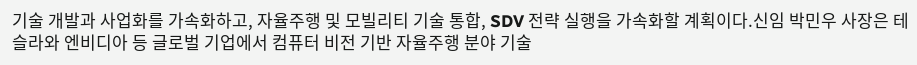기술 개발과 사업화를 가속화하고, 자율주행 및 모빌리티 기술 통합, SDV 전략 실행을 가속화할 계획이다.신임 박민우 사장은 테슬라와 엔비디아 등 글로벌 기업에서 컴퓨터 비전 기반 자율주행 분야 기술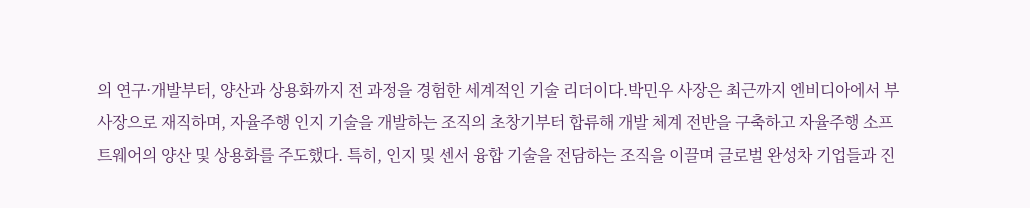의 연구·개발부터, 양산과 상용화까지 전 과정을 경험한 세계적인 기술 리더이다.박민우 사장은 최근까지 엔비디아에서 부사장으로 재직하며, 자율주행 인지 기술을 개발하는 조직의 초창기부터 합류해 개발 체계 전반을 구축하고 자율주행 소프트웨어의 양산 및 상용화를 주도했다. 특히, 인지 및 센서 융합 기술을 전담하는 조직을 이끌며 글로벌 완성차 기업들과 진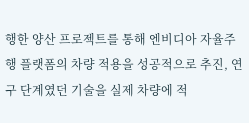행한 양산 프로젝트를 통해 엔비디아 자율주행 플랫폼의 차량 적용을 성공적으로 추진, 연구 단계였던 기술을 실제 차량에 적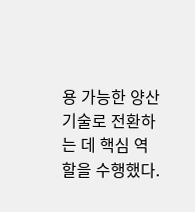용 가능한 양산 기술로 전환하는 데 핵심 역할을 수행했다.